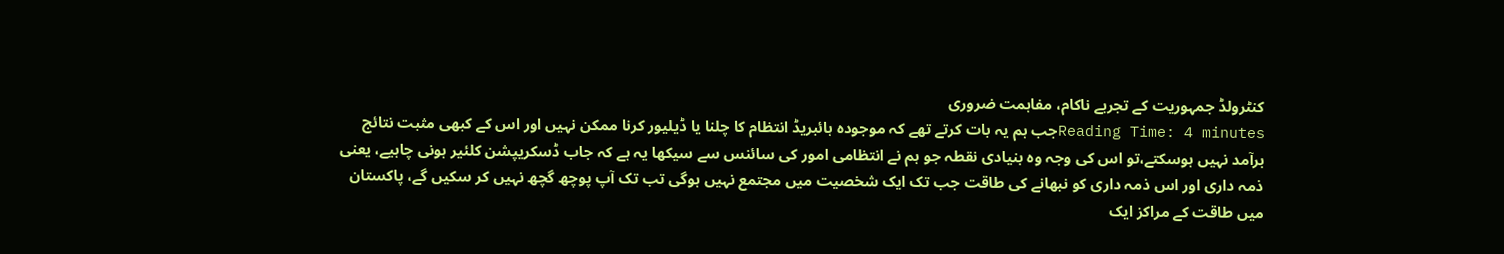کنٹرولڈ جمہوریت کے تجربے ناکام، مفاہمت ضروری
Reading Time: 4 minutesجب ہم یہ بات کرتے تھے کہ موجودہ ہائبریڈ انتظام کا چلنا یا ڈیلیور کرنا ممکن نہیں اور اس کے کبھی مثبت نتائج برآمد نہیں ہوسکتے،تو اس کی وجہ وہ بنیادی نقطہ جو ہم نے انتظامی امور کی سائنس سے سیکھا یہ ہے کہ جاب ڈسکریپشن کلئیر ہونی چاہیے، یعنی ذمہ داری اور اس ذمہ داری کو نبھانے کی طاقت جب تک ایک شخصیت میں مجتمع نہیں ہوگی تب تک آپ پوچھ گچھ نہیں کر سکیں گے، پاکستان میں طاقت کے مراکز ایک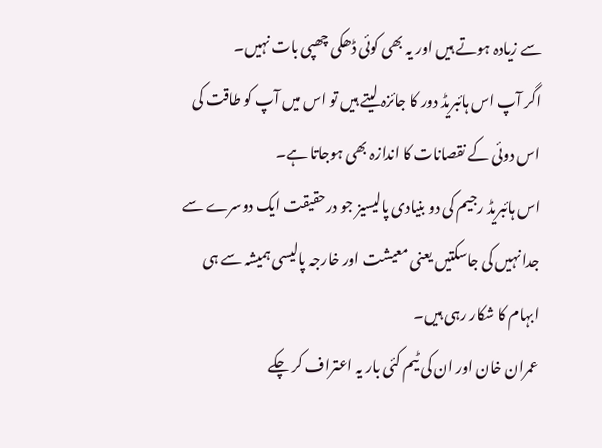سے زیادہ ہوتے ہیں اور یہ بھی کوئی ڈھکی چھپی بات نہیں۔
اگر آپ اس ہائبریڈ دور کا جائزہ لیتے ہیں تو اس میں آپ کو طاقت کی اس دوئی کے نقصانات کا اندازہ بھی ہوجاتا ہے۔
اس ہائبریڈ رجیم کی دو بنیادی پالیسیز جو درحقیقت ایک دوسرے سے جدا نہیں کی جاسکتیں یعنی معیشت اور خارجہ پالیسی ہمیشہ سے ہی ابہام کا شکار رہی ہیں۔
عمران خان اور ان کی ٹیم کئی بار یہ اعتراف کر چکے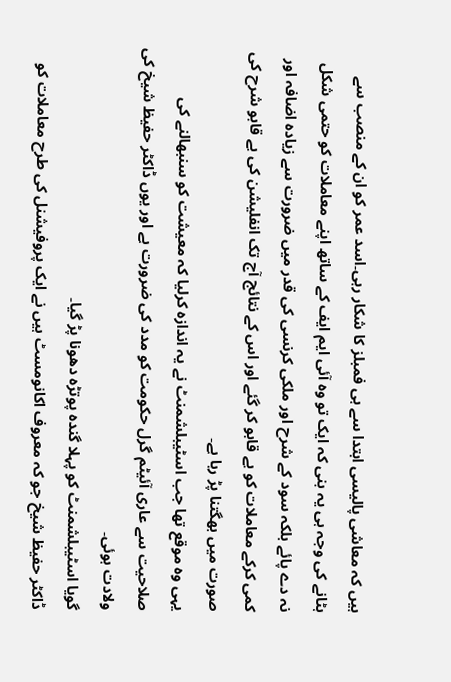ہیں کہ معاشی پالیسی ابتدا سے ہی فمبلز کا شکار رہی۔اسد عمر کو ان کے منصب سے ہٹانے کی وجہ ہی یہ بنی کہ ایک تو وہ آئی ایم ایف کے ساتھ اپنے معاملات کو حتمی شکل نہ دے پائے بلکہ سود کے شرح اور ملکی کرنسی کی قدر میں ضرورت سے زیادہ اضافہ اور کمی کرکے معاملات کو بے قابو کر گئے اور اس کے نتائج آج تک انفلیشن کی بے قابو شرح کی صورت میں بھگتنا پڑ رہا ہے۔
یہی وہ موقع تھا جب اسٹیبلشمنٹ نے یہ اندازہ کرلیا کہ معیشت کو سنبھالنے کی صلاحیت سے عاری آئیٹم گرل حکومت کو مدد کی ضرورت ہے اور یوں ڈاکٹر حفیظ شیخ کی ولادت ہوئی۔
گویا اسٹیبلشمنٹ کو پہلا گندہ پوتڑہ دھونا پڑ گیا۔
ڈاکٹر حفیظ شیخ جو کہ معروف اکانومسٹ ہیں نے ایک پروفیشنل کی طرح معاملات کو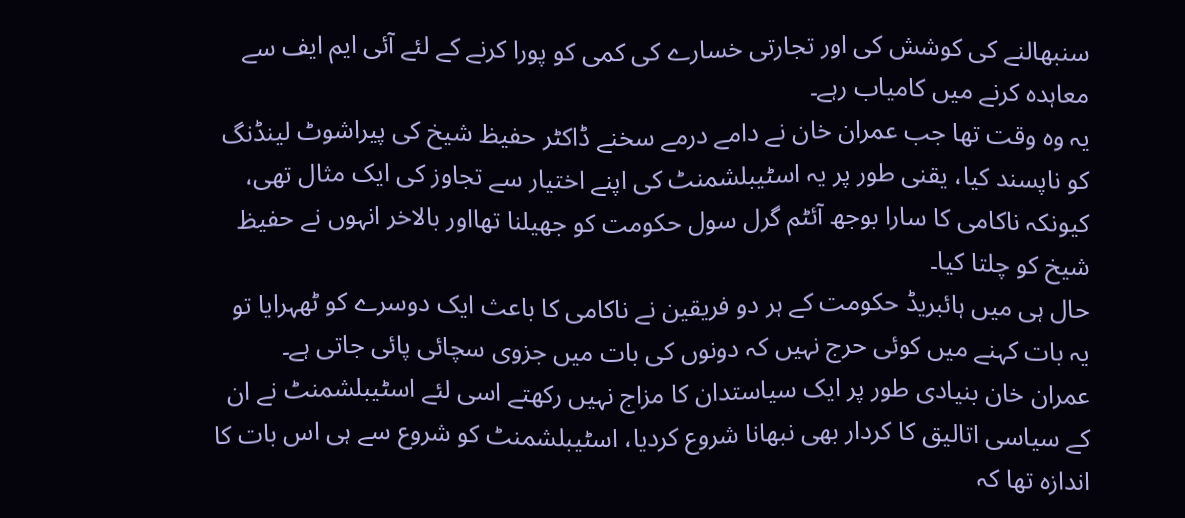سنبھالنے کی کوشش کی اور تجارتی خسارے کی کمی کو پورا کرنے کے لئے آئی ایم ایف سے معاہدہ کرنے میں کامیاب رہے۔
یہ وہ وقت تھا جب عمران خان نے دامے درمے سخنے ڈاکٹر حفیظ شیخ کی پیراشوٹ لینڈنگ کو ناپسند کیا، یقنی طور پر یہ اسٹیبلشمنٹ کی اپنے اختیار سے تجاوز کی ایک مثال تھی، کیونکہ ناکامی کا سارا بوجھ آئٹم گرل سول حکومت کو جھیلنا تھااور بالاخر انہوں نے حفیظ شیخ کو چلتا کیا۔
حال ہی میں ہائبریڈ حکومت کے ہر دو فریقین نے ناکامی کا باعث ایک دوسرے کو ٹھہرایا تو یہ بات کہنے میں کوئی حرج نہیں کہ دونوں کی بات میں جزوی سچائی پائی جاتی ہے۔
عمران خان بنیادی طور پر ایک سیاستدان کا مزاج نہیں رکھتے اسی لئے اسٹیبلشمنٹ نے ان کے سیاسی اتالیق کا کردار بھی نبھانا شروع کردیا، اسٹیبلشمنٹ کو شروع سے ہی اس بات کا اندازہ تھا کہ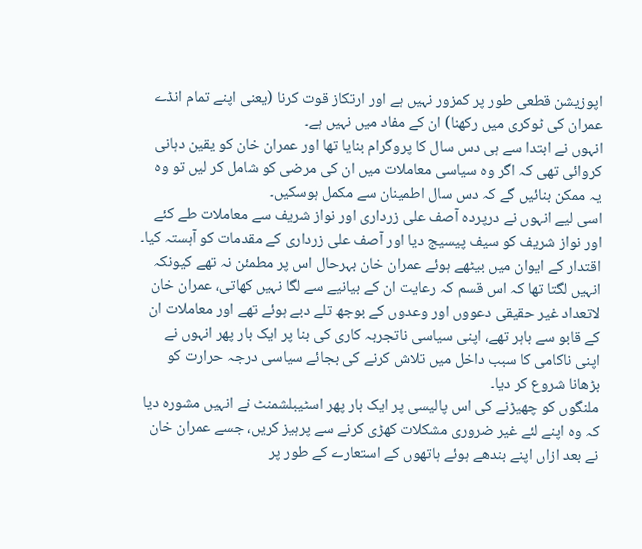اپوزیشن قطعی طور پر کمزور نہیں ہے اور ارتکاز قوت کرنا (یعنی اپنے تمام انڈے عمران کی ٹوکری میں رکھنا) ان کے مفاد میں نہیں ہے۔
انہوں نے ابتدا سے ہی دس سال کا پروگرام بنایا تھا اور عمران خان کو یقین دہانی کروائی تھی کہ اگر وہ سیاسی معاملات میں ان کی مرضی کو شامل کر لیں تو وہ یہ ممکن بنائیں گے کہ دس سال اطمینان سے مکمل ہوسکیں۔
اسی لیے انہوں نے درپردہ آصف علی زرداری اور نواز شریف سے معاملات طے کئے اور نواز شریف کو سیف پیسیج دیا اور آصف علی زرداری کے مقدمات کو آہستہ کیا۔
اقتدار کے ایوان میں بیٹھے ہوئے عمران خان بہرحال اس پر مطمئن نہ تھے کیونکہ انہیں لگتا تھا کہ اس قسم کہ رعایت ان کے بیانیے سے لگا نہیں کھاتی، عمران خان لاتعداد غیر حقیقی دعووں اور وعدوں کے بوجھ تلے دبے ہوئے تھے اور معاملات ان کے قابو سے باہر تھے، اپنی سیاسی ناتجربہ کاری کی بنا پر ایک بار پھر انہوں نے اپنی ناکامی کا سبب داخل میں تلاش کرنے کی بجائے سیاسی درجہ حرارت کو بڑھانا شروع کر دیا۔
ملنگوں کو چھیڑنے کی اس پالیسی پر ایک بار پھر اسٹیبلشمنٹ نے انہیں مشورہ دیا کہ وہ اپنے لئے غیر ضروری مشکلات کھڑی کرنے سے پرہیز کریں، جسے عمران خان نے بعد ازاں اپنے بندھے ہوئے ہاتھوں کے استعارے کے طور پر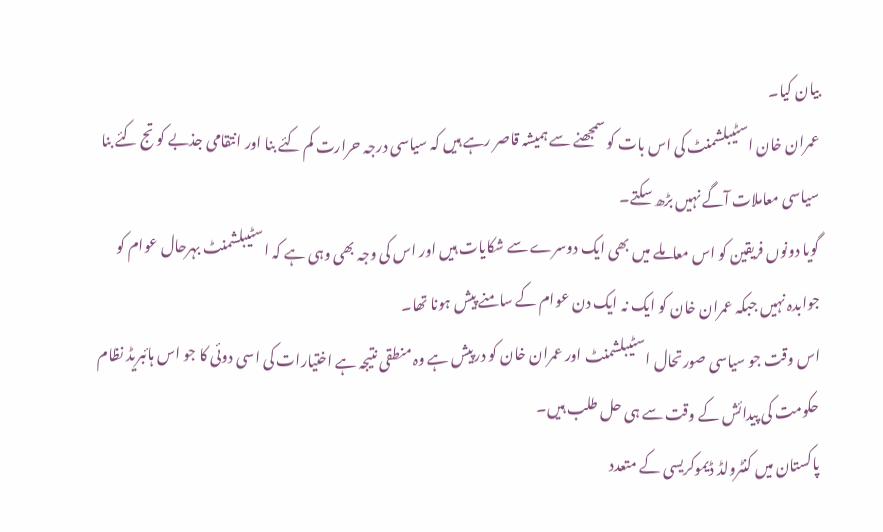بیان کیا۔
عمران خان اسٹیبلشمنٹ کی اس بات کو سمجھنے سے ہمیشہ قاصر رہے ہیں کہ سیاسی درجہ حرارت کم کئے بنا اور انتقامی جذبے کو تج کئے بنا سیاسی معاملات آگے نہیں بڑھ سکتے۔
گویا دونوں فریقین کو اس معاملے میں بھی ایک دوسرے سے شکایات ہیں اور اس کی وجہ بھی وہی ہے کہ اسٹیبلشمنٹ بہرحال عوام کو جوابدہ نہیں جبکہ عمران خان کو ایک نہ ایک دن عوام کے سامنے پیش ہونا تھا۔
اس وقت جو سیاسی صورتحال اسٹیبلشمنٹ اور عمران خان کو درپیش ہے وہ منطقی نتیجہ ہے اختیارات کی اسی دوئی کا جو اس ہائبریڈ نظام حکومت کی پیدائش کے وقت سے ہی حل طلب ہیں۔
پاکستان میں کنٹرولڈ ڈیموکریسی کے متعدد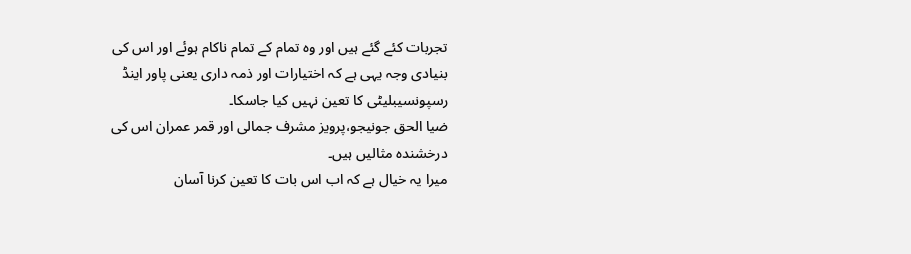تجربات کئے گئے ہیں اور وہ تمام کے تمام ناکام ہوئے اور اس کی بنیادی وجہ یہی ہے کہ اختیارات اور ذمہ داری یعنی پاور اینڈ رسپونسیبلیٹی کا تعین نہیں کیا جاسکا۔
ضیا الحق جونیجو،پرویز مشرف جمالی اور قمر عمران اس کی درخشندہ مثالیں ہیں۔
میرا یہ خیال ہے کہ اب اس بات کا تعین کرنا آسان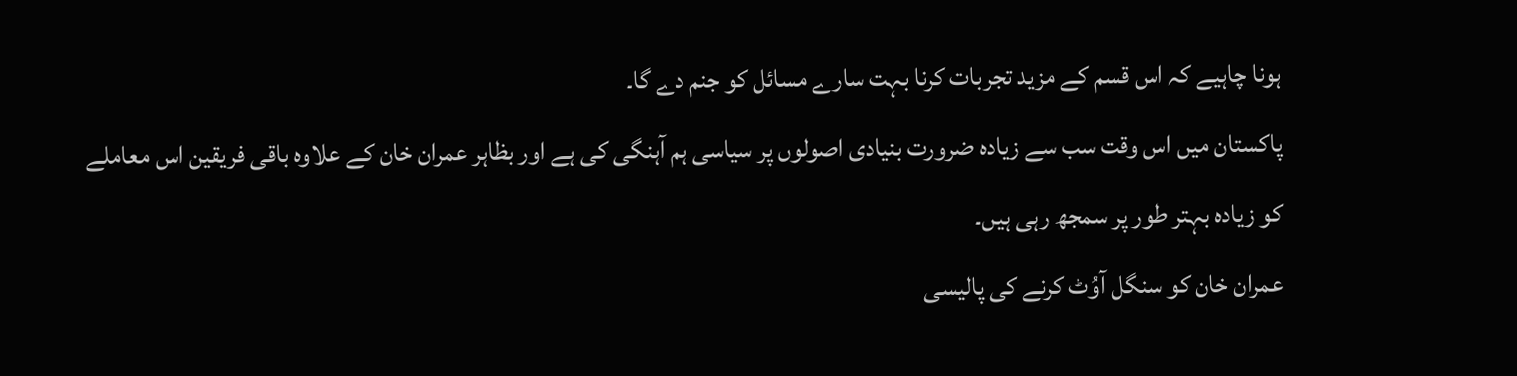ہونا چاہیے کہ اس قسم کے مزید تجربات کرنا بہت سارے مسائل کو جنم دے گا۔
پاکستان میں اس وقت سب سے زیادہ ضرورت بنیادی اصولوں پر سیاسی ہم آہنگی کی ہے اور بظاہر عمران خان کے علاوہ باقی فریقین اس معاملے کو زیادہ بہتر طور پر سمجھ رہی ہیں۔
عمران خان کو سنگل آوُٹ کرنے کی پالیسی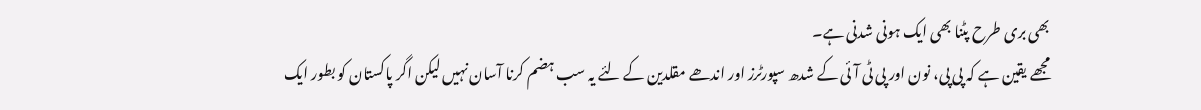بھی بری طرح پٹنا بھی ایک ہونی شدنی ہے۔
مجھے یقین ہے کہ پی پی، نون اور پی ٹی آئی کے شدھ سپورٹرز اور اندھے مقلدین کے لئے یہ سب ہضم کرنا آسان نہيں لیکن اگر پاکستان کو بطور ایک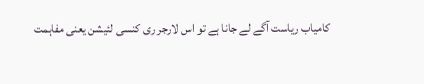کامیاب ریاست آگے لے جانا ہے تو اس لارجر ری کنسی لئیشن یعنی مفاہمت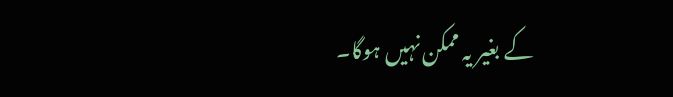کے بغیر یہ ممکن نہیں ہوگا۔